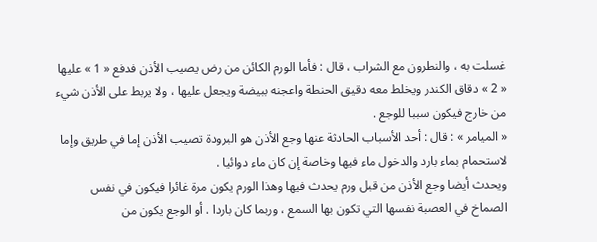غسلت به ، والنطرون مع الشراب ، قال : فأما الورم الكائن من رض يصيب الأذن فدفع « 1 » عليها « 2 » دقاق الكندر ويخلط معه دقيق الحنطة واعجنه ببيضة ويجعل عليها ، ولا يربط على الأذن شيء من خارج فيكون سببا للوجع .
« الميامر » : قال : أحد الأسباب الحادثة عنها وجع الأذن هو البرودة تصيب الأذن إما في طريق وإما لاستحمام بماء بارد والدخول ماء فيها وخاصة إن كان ماء دوائيا .
ويحدث أيضا وجع الأذن من قبل ورم يحدث فيها وهذا الورم يكون مرة غائرا فيكون في نفس الصماخ في العصبة نفسها التي تكون بها السمع ، وربما كان باردا . أو الوجع يكون من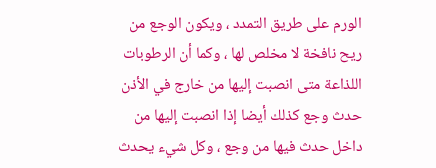الورم على طريق التمدد ، ويكون الوجع من ريح نافخة لا مخلص لها ، وكما أن الرطوبات اللذاعة متى انصبت إليها من خارج في الأذن حدث وجع كذلك أيضا إذا انصبت إليها من داخل حدث فيها من وجع ، وكل شيء يحدث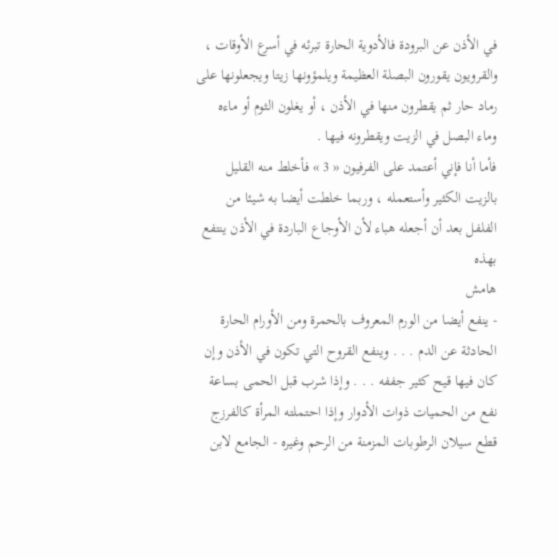في الأذن عن البرودة فالأدوية الحارة تبرئه في أسرع الأوقات ، والقرويون يقورون البصلة العظيمة ويلمؤونها زيتا ويجعلونها على رماد حار ثم يقطرون منها في الأذن ، أو يغلون الثوم أو ماءه وماء البصل في الزيت ويقطرونه فيها .
فأما أنا فإني أعتمد على الفرفيون « 3 » فأخلط منه القليل بالزيت الكثير وأستعمله ، وربما خلطت أيضا به شيئا من الفلفل بعد أن أجعله هباء لأن الأوجاع الباردة في الأذن ينتفع بهذه
هامش
- ينفع أيضا من الورم المعروف بالحمرة ومن الأورام الحارة الحادثة عن الدم . . . وينفع القروح التي تكون في الأذن وإن كان فيها قيح كثير جففه . . . وإذا شرب قبل الحمى بساعة نفع من الحميات ذوات الأدوار وإذا احتملته المرأة كالفرزج قطع سيلان الرطوبات المزمنة من الرحم وغيره - الجامع لابن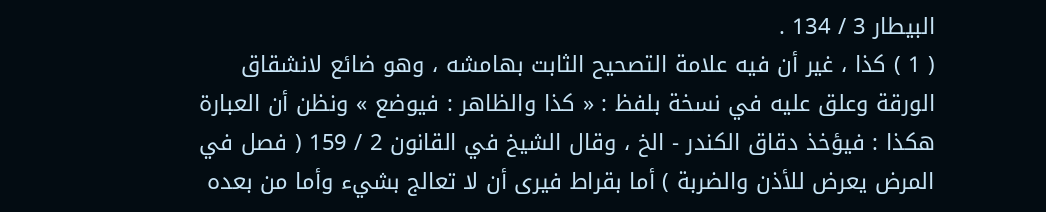البيطار 3 / 134 .
( 1 ) كذا ، غير أن فيه علامة التصحيح الثابت بهامشه ، وهو ضائع لانشقاق الورقة وعلق عليه في نسخة بلفظ : « كذا والظاهر : فيوضع » ونظن أن العبارة هكذا : فيؤخذ دقاق الكندر - الخ ، وقال الشيخ في القانون 2 / 159 ( فصل في المرض يعرض للأذن والضربة ) أما بقراط فيرى أن لا تعالج بشيء وأما من بعده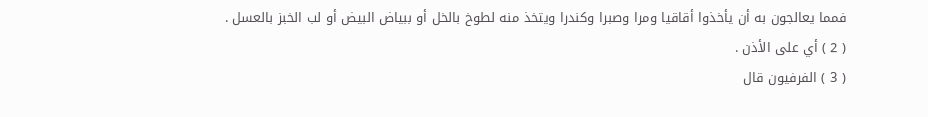فمما يعالجون به أن يأخذوا أقاقيا ومرا وصبرا وكندرا ويتخذ منه لطوخ بالخل أو ببياض البيض أو لب الخبز بالعسل .
( 2 ) أي على الأذن .
( 3 ) الفرفيون قال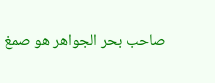صاحب بحر الجواهر هو صمغ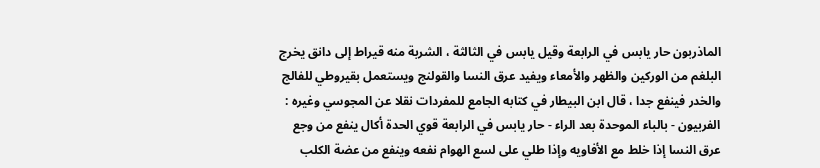الماذربون حار يابس في الرابعة وقيل يابس في الثالثة ، الشربة منه قيراط إلى دانق يخرج البلغم من الوركين والظهر والأمعاء ويفيد عرق النسا والقولنج ويستعمل بقيروطي للفالج والخدر فينفع جدا ، قال ابن البيطار في كتابه الجامع للمفردات نقلا عن المجوسي وغيره : الفربيون - بالباء الموحدة بعد الراء - حار يابس في الرابعة قوي الحدة أكال ينفع من وجع عرق النسا إذا خلط مع الأفاويه وإذا طلي على لسع الهوام نفعه وينفع من عضة الكلب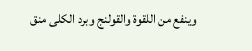وينفع من اللقوة والقولنج وبرد الكلى منق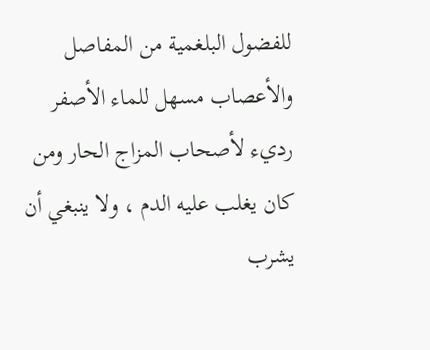للفضول البلغمية من المفاصل والأعصاب مسهل للماء الأصفر رديء لأصحاب المزاج الحار ومن كان يغلب عليه الدم ، ولا ينبغي أن يشرب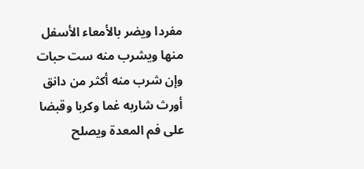مفردا ويضر بالأمعاء الأسفل منها ويشرب منه ست حبات وإن شرب منه أكثر من دانق أورث شاربه غما وكربا وقبضا على فم المعدة ويصلح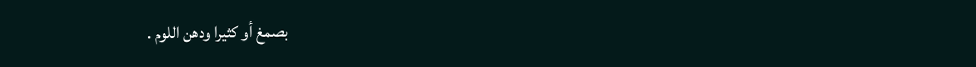بصمغ أو كثيرا ودهن اللوم .